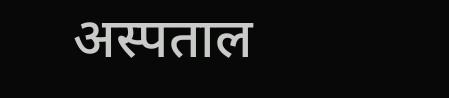अस्पताल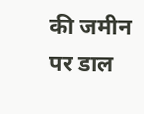की जमीन पर डाल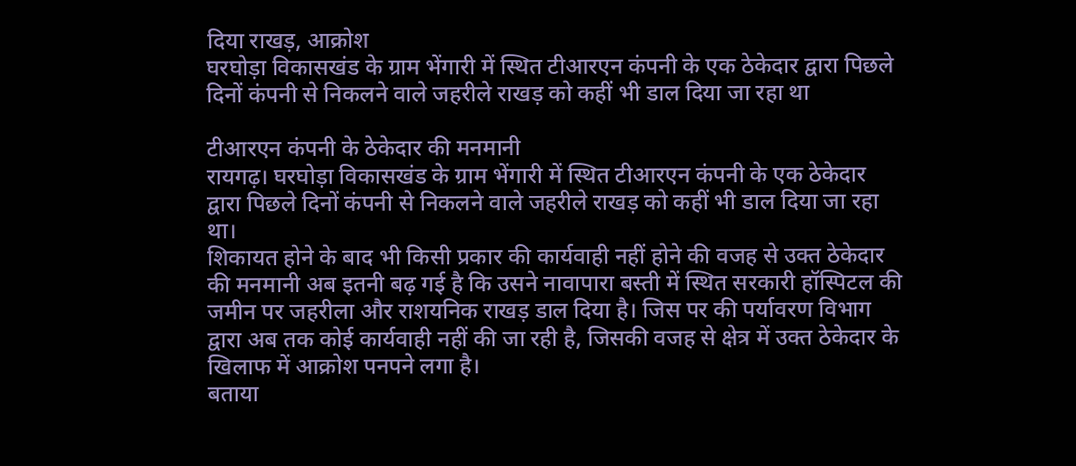दिया राखड़, आक्रोश
घरघोड़ा विकासखंड के ग्राम भेंगारी में स्थित टीआरएन कंपनी के एक ठेकेदार द्वारा पिछले दिनों कंपनी से निकलने वाले जहरीले राखड़ को कहीं भी डाल दिया जा रहा था

टीआरएन कंपनी के ठेकेदार की मनमानी
रायगढ़। घरघोड़ा विकासखंड के ग्राम भेंगारी में स्थित टीआरएन कंपनी के एक ठेकेदार द्वारा पिछले दिनों कंपनी से निकलने वाले जहरीले राखड़ को कहीं भी डाल दिया जा रहा था।
शिकायत होने के बाद भी किसी प्रकार की कार्यवाही नहीं होने की वजह से उक्त ठेकेदार की मनमानी अब इतनी बढ़ गई है कि उसने नावापारा बस्ती में स्थित सरकारी हॉस्पिटल की जमीन पर जहरीला और राशयनिक राखड़ डाल दिया है। जिस पर की पर्यावरण विभाग द्वारा अब तक कोई कार्यवाही नहीं की जा रही है, जिसकी वजह से क्षेत्र में उक्त ठेकेदार के खिलाफ में आक्रोश पनपने लगा है।
बताया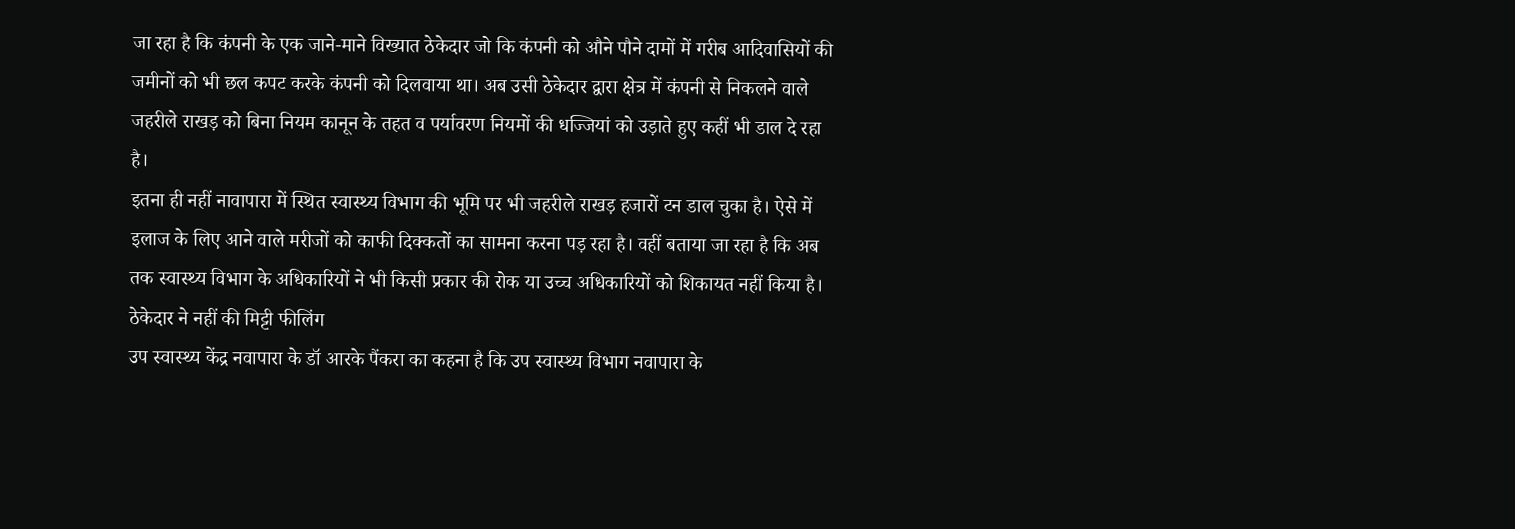जा रहा है कि कंपनी के एक जाने-माने विख्यात ठेकेदार जो कि कंपनी को औने पौने दामों में गरीब आदिवासियों की जमीनों को भी छल कपट करके कंपनी को दिलवाया था। अब उसी ठेकेदार द्वारा क्षेत्र में कंपनी से निकलने वाले जहरीले राखड़ को बिना नियम कानून के तहत व पर्यावरण नियमों की धज्जियां को उड़ाते हुए कहीं भी डाल दे रहा है।
इतना ही नहीं नावापारा में स्थित स्वास्थ्य विभाग की भूमि पर भी जहरीले राखड़ हजारों टन डाल चुका है। ऐसे में इलाज के लिए आने वाले मरीजों को काफी दिक्कतों का सामना करना पड़ रहा है। वहीं बताया जा रहा है कि अब तक स्वास्थ्य विभाग के अधिकारियों ने भी किसी प्रकार की रोक या उच्च अधिकारियों को शिकायत नहीं किया है।
ठेकेदार ने नहीं की मिट्टी फीलिंग
उप स्वास्थ्य केंद्र नवापारा के डॉ आरके पैंकरा का कहना है कि उप स्वास्थ्य विभाग नवापारा के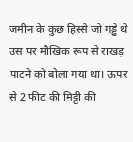जमीन के कुछ हिस्से जो गड्ढे थे उस पर मौखिक रूप से राखड़ पाटने को बोला गया था। ऊपर से 2 फीट की मिट्टी की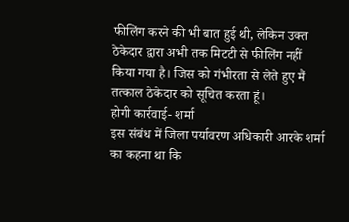फीलिंग करने की भी बात हुई थी, लेकिन उक्त ठेकेदार द्वारा अभी तक मिटटी से फीलिंग नहीं किया गया है। जिस को गंभीरता से लेते हुए मैं तत्काल ठेकेदार को सूचित करता हूं।
होगी कार्रवाई- शर्मा
इस संबंध में जिला पर्यावरण अधिकारी आरके शर्मा का कहना था कि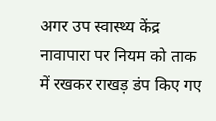अगर उप स्वास्थ्य केंद्र नावापारा पर नियम को ताक में रखकर राखड़ डंप किए गए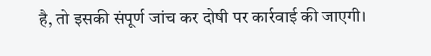है, तो इसकी संपूर्ण जांच कर दोषी पर कार्रवाई की जाएगी।